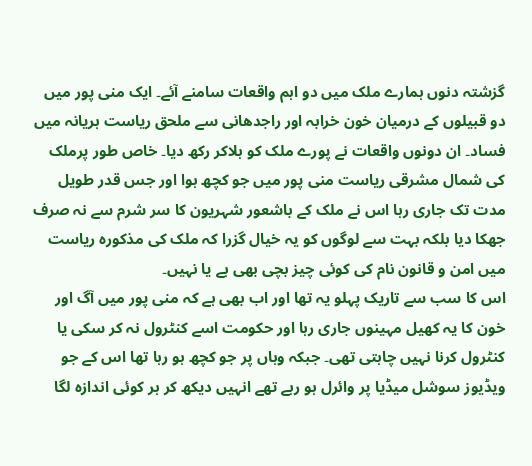گزشتہ دنوں ہمارے ملک میں دو اہم واقعات سامنے آئے۔ ایک منی پور میں دو قبیلوں کے درمیان خون خرابہ اور راجدھانی سے ملحق ریاست ہریانہ میں فساد۔ ان دونوں واقعات نے پورے ملک کو ہلاکر رکھ دیا۔ خاص طور پرملک کی شمال مشرقی ریاست منی پور میں جو کچھ ہوا اور جس قدر طویل مدت تک جاری رہا اس نے ملک کے باشعور شہریون کا سر شرم سے نہ صرف جھکا دیا بلکہ بہت سے لوگوں کو یہ خیال گزرا کہ ملک کی مذکورہ ریاست میں امن و قانون نام کی کوئی چیز بچی بھی ہے یا نہیں۔
اس کا سب سے تاریک پہلو یہ تھا اور اب بھی ہے کہ منی پور میں آگ اور خون کا یہ کھیل مہینوں جاری رہا اور حکومت اسے کنٹرول نہ کر سکی یا کنٹرول کرنا نہیں چاہتی تھی۔ جبکہ وہاں پر جو کچھ ہو رہا تھا اس کے جو ویڈیوز سوشل میڈیا پر وائرل ہو رہے تھے انہیں دیکھ کر ہر کوئی اندازہ لگا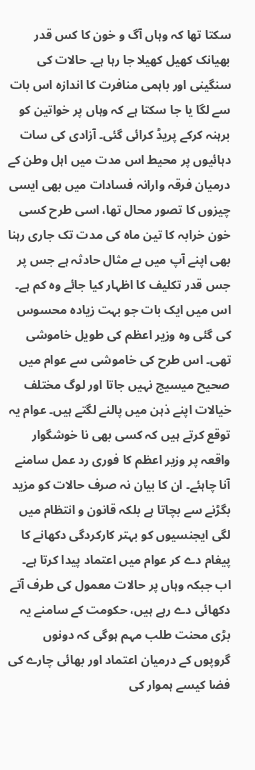سکتا تھا کہ وہاں آگ و خون کا کس قدر بھیانک کھیل کھیلا جا رہا ہے۔ حالات کی سنگینی اور باہمی منافرت کا اندازہ اس بات سے لگا یا جا سکتا ہے کہ وہاں پر خواتین کو برہنہ کرکے پریڈ کرائی گئی۔ آزادی کی سات دہائیوں پر محیط اس مدت میں اہل وطن کے درمیان فرقہ وارانہ فسادات میں بھی ایسی چیزوں کا تصور محال تھا، اسی طرح کسی خون خرابہ کا تین ماہ کی مدت تک جاری رہنا بھی اپنے آپ میں بے مثال حادثہ ہے جس پر جس قدر تکلیف کا اظہار کیا جائے وہ کم ہے۔ اس میں ایک بات جو بہت زیادہ محسوس کی گئی وہ وزیر اعظم کی طویل خاموشی تھی۔ اس طرح کی خاموشی سے عوام میں صحیح میسیج نہیں جاتا اور لوگ مختلف خیالات اپنے ذہن میں پالنے لگتے ہیں۔ عوام یہ توقع کرتے ہیں کہ کسی بھی نا خوشگوار واقعہ پر وزیر اعظم کا فوری رد عمل سامنے آنا چاہئے۔ ان کا بیان نہ صرف حالات کو مزید بگڑنے سے بچاتا ہے بلکہ قانون و انتظام میں لگی ایجنسیوں کو بہتر کارکردگی دکھانے کا پیغام دے کر عوام میں اعتماد پیدا کرتا ہے۔
اب جبکہ وہاں پر حالات معمول کی طرف آتے دکھائی دے رہے ہیں، حکومت کے سامنے یہ بڑی محنت طلب مہم ہوگی کہ دونوں گروپوں کے درمیان اعتماد اور بھائی چارے کی فضا کیسے ہموار کی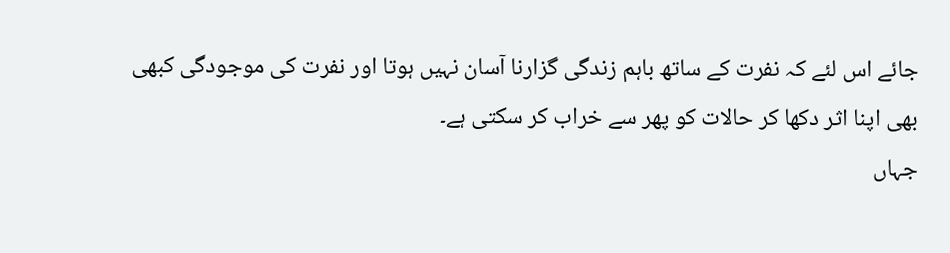جائے اس لئے کہ نفرت کے ساتھ باہم زندگی گزارنا آسان نہیں ہوتا اور نفرت کی موجودگی کبھی بھی اپنا اثر دکھا کر حالات کو پھر سے خراب کر سکتی ہے۔
جہاں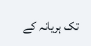تک ہریانہ کے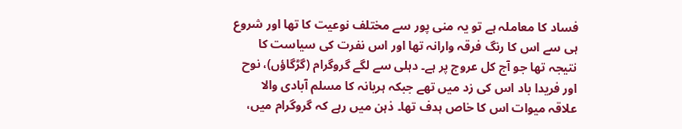فساد کا معاملہ ہے تو یہ منی پور سے مختلف نوعیت کا تھا اور شروع ہی سے اس کا رنگ فرقہ وارانہ تھا اور اس نفرت کی سیاست کا نتیجہ تھا جو آج کل عروج پر ہے۔ دہلی سے لگے گروگرام (گڑگاؤں)، نوح اور فریدا باد اس کی زد میں تھے جبکہ ہریانہ کا مسلم آبادی والا علاقہ میوات اس کا خاص ہدف تھا۔ ذہن میں رہے کہ گروگرام میں،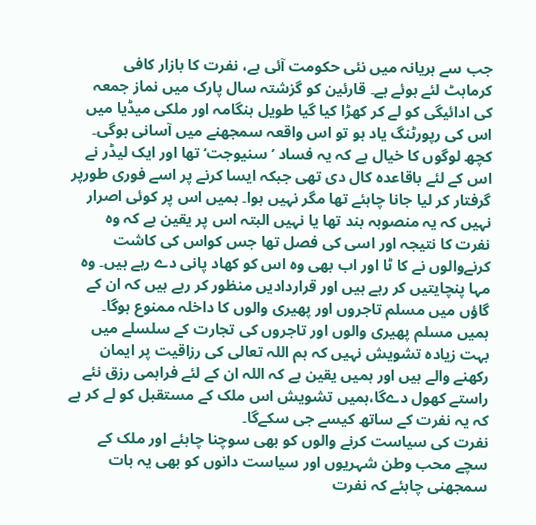جب سے ہریانہ میں نئی حکومت آئی ہے، نفرت کا بازار کافی کرماہٹ لئے ہوئے ہے۔ قارئین کو گزشتہ سال پارک میں نماز جمعہ کی ادائیگی کو لے کر کھڑا کیا گیا طویل ہنگامہ اور ملکی میڈیا میں اس کی رپورٹنگ یاد ہو تو اس واقعہ سمجھنے میں آسانی ہوگی۔
کچھ لوگوں کا خیال ہے کہ یہ فساد ’سنیوجت‘ تھا اور ایک لیڈر نے اس کے لئے باقاعدہ کال دی تھی جبکہ ایسا کرنے پر اسے فوری طورپر گرفتار کر لیا جانا چاہئے تھا مگر نہیں ہوا۔ ہمیں اس پر کوئی اصرار نہیں کہ یہ منصوبہ بند تھا یا نہیں البتہ اس پر یقین ہے کہ وہ نفرت کا نتیجہ اور اسی کی فصل تھا جس کواس کی کاشت کرنےوالوں نے کا ٹا اور اب بھی وہ اس کو کھاد پانی دے رہے ہیں۔ وہ مہا پنچایتیں کر رہے ہیں اور قراردادیں منظور کر رہے ہیں کہ ان کے گاؤں میں مسلم تاجروں اور پھیری والوں کا داخلہ ممنوع ہوگا۔ ہمیں مسلم پھیری والوں اور تاجروں کی تجارت کے سلسلے میں بہت زیادہ تشویش نہیں کہ ہم اللہ تعالی کی رزاقیت پر ایمان رکھنے والے ہیں اور ہمیں یقین ہے کہ اللہ ان کے لئے فراہمی رزق نئے راستے کھول دےگا،ہمیں تشویش اس ملک کے مستقبل کو لے کر ہے کہ یہ نفرت کے ساتھ کیسے جی سکےگا۔
نفرت کی سیاست کرنے والوں کو بھی سوچنا چاہئے اور ملک کے سچے محب وطن شہریوں اور سیاست دانوں کو بھی یہ بات سمجھنی چاہئے کہ نفرت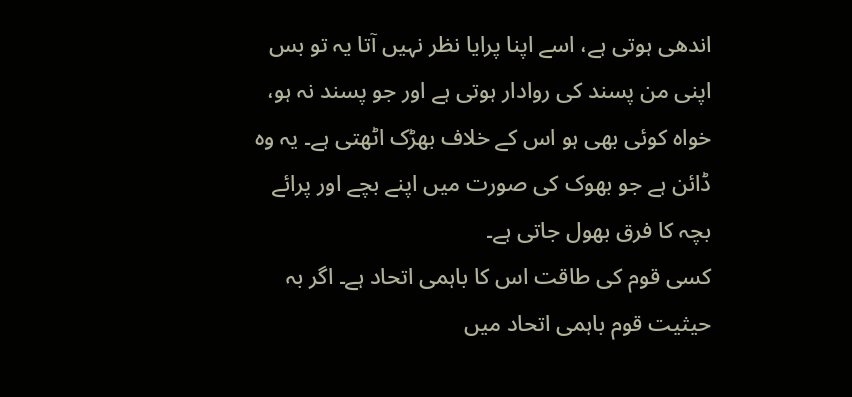اندھی ہوتی ہے، اسے اپنا پرایا نظر نہیں آتا یہ تو بس اپنی من پسند کی روادار ہوتی ہے اور جو پسند نہ ہو، خواہ کوئی بھی ہو اس کے خلاف بھڑک اٹھتی ہے۔ یہ وہ ڈائن ہے جو بھوک کی صورت میں اپنے بچے اور پرائے بچہ کا فرق بھول جاتی ہے۔
کسی قوم کی طاقت اس کا باہمی اتحاد ہے۔ اگر بہ حیثیت قوم باہمی اتحاد میں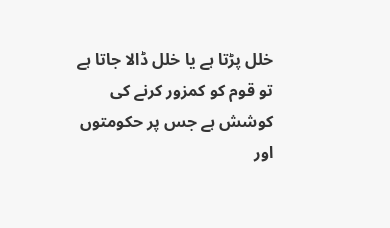خلل پڑتا ہے یا خلل ڈالا جاتا ہے تو قوم کو کمزور کرنے کی کوشش ہے جس پر حکومتوں اور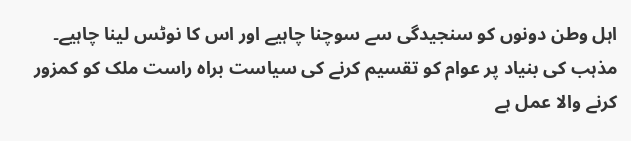اہل وطن دونوں کو سنجیدگی سے سوچنا چاہیے اور اس کا نوٹس لینا چاہیے۔ مذہب کی بنیاد پر عوام کو تقسیم کرنے کی سیاست براہ راست ملک کو کمزور کرنے والا عمل ہے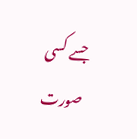جسے کسی صورت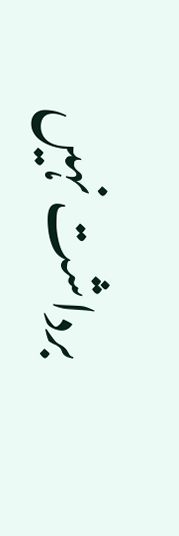برداشت نہیں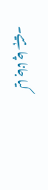کیا جانا چاہیے۔